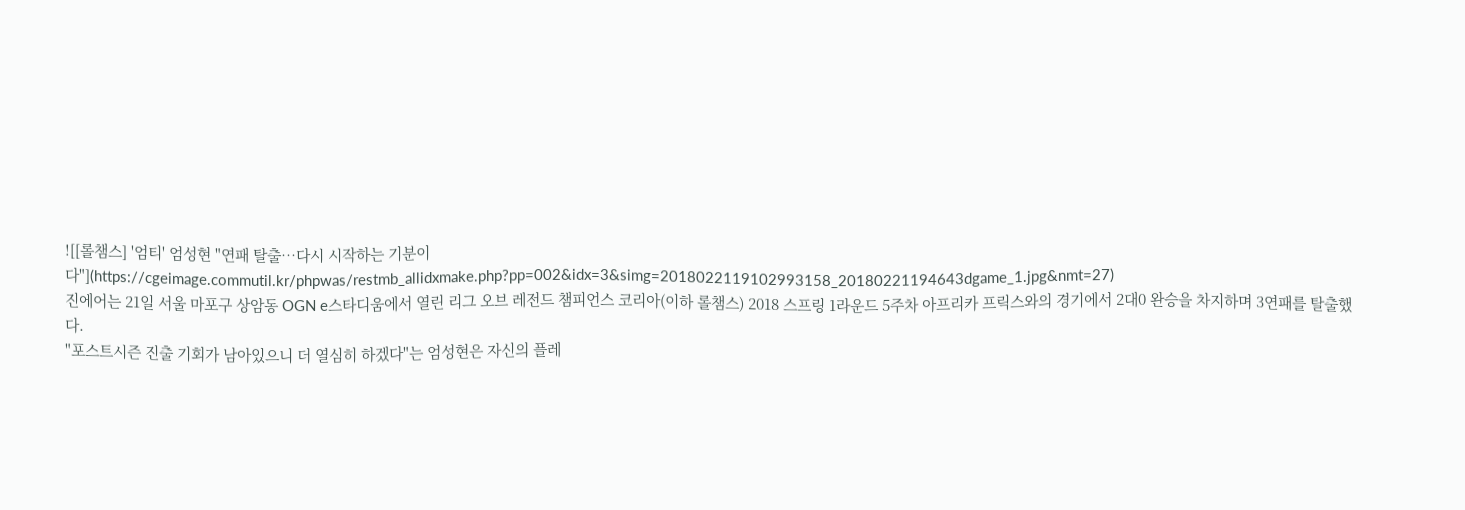![[롤챔스] '엄티' 엄성현 "연패 탈출…다시 시작하는 기분이다"](https://cgeimage.commutil.kr/phpwas/restmb_allidxmake.php?pp=002&idx=3&simg=2018022119102993158_20180221194643dgame_1.jpg&nmt=27)
진에어는 21일 서울 마포구 상암동 OGN e스타디움에서 열린 리그 오브 레전드 챔피언스 코리아(이하 롤챔스) 2018 스프링 1라운드 5주차 아프리카 프릭스와의 경기에서 2대0 완승을 차지하며 3연패를 탈출했다.
"포스트시즌 진출 기회가 남아있으니 더 열심히 하겠다"는 엄성현은 자신의 플레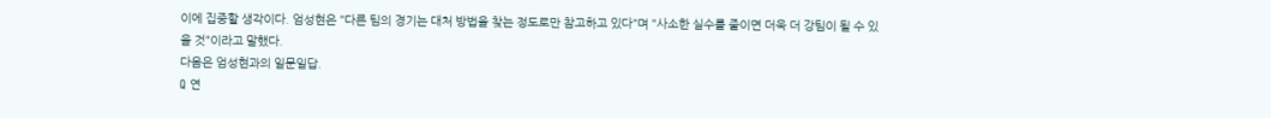이에 집중할 생각이다. 엄성현은 "다른 팀의 경기는 대처 방법을 찾는 정도로만 참고하고 있다"며 "사소한 실수를 줄이면 더욱 더 강팀이 될 수 있을 것"이라고 말했다.
다음은 엄성현과의 일문일답.
Q 연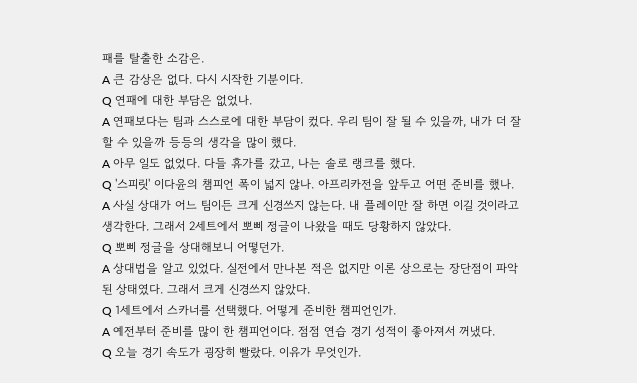패를 탈출한 소감은.
A 큰 감상은 없다. 다시 시작한 기분이다.
Q 연패에 대한 부담은 없었나.
A 연패보다는 팀과 스스로에 대한 부담이 컸다. 우리 팀이 잘 될 수 있을까, 내가 더 잘할 수 있을까 등등의 생각을 많이 했다.
A 아무 일도 없었다. 다들 휴가를 갔고, 나는 솔로 랭크를 했다.
Q '스피릿' 이다윤의 챔피언 폭이 넓지 않나. 아프리카전을 앞두고 어떤 준비를 했나.
A 사실 상대가 어느 팀이든 크게 신경쓰지 않는다. 내 플레이만 잘 하면 이길 것이라고 생각한다. 그래서 2세트에서 뽀삐 정글이 나왔을 때도 당황하지 않았다.
Q 뽀삐 정글을 상대해보니 어떻던가.
A 상대법을 알고 있었다. 실전에서 만나본 적은 없지만 이론 상으로는 장단점이 파악 된 상태였다. 그래서 크게 신경쓰지 않았다.
Q 1세트에서 스카너를 선택했다. 어떻게 준비한 챔피언인가.
A 예전부터 준비를 많이 한 챔피언이다. 점점 연습 경기 성적이 좋아져서 꺼냈다.
Q 오늘 경기 속도가 굉장히 빨랐다. 이유가 무엇인가.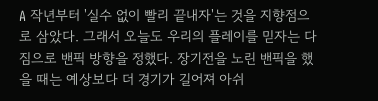A 작년부터 '실수 없이 빨리 끝내자'는 것을 지향점으로 삼았다. 그래서 오늘도 우리의 플레이를 믿자는 다짐으로 밴픽 방향을 정했다. 장기전을 노린 밴픽을 했을 때는 예상보다 더 경기가 길어져 아쉬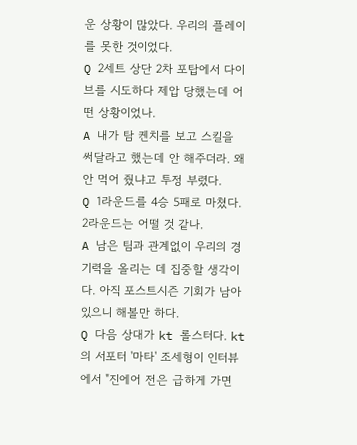운 상황이 많았다. 우리의 플레이를 못한 것이었다.
Q 2세트 상단 2차 포탑에서 다이브를 시도하다 제압 당했는데 어떤 상황이었나.
A 내가 탐 켄치를 보고 스킬을 써달라고 했는데 안 해주더라. 왜 안 먹어 줬냐고 투정 부렸다.
Q 1라운드를 4승 5패로 마쳤다. 2라운드는 어떨 것 같나.
A 남은 팀과 관계없이 우리의 경기력을 올리는 데 집중할 생각이다. 아직 포스트시즌 기회가 남아 있으니 해볼만 하다.
Q 다음 상대가 kt 롤스터다. kt의 서포터 '마타' 조세형이 인터뷰에서 "진에어 전은 급하게 가면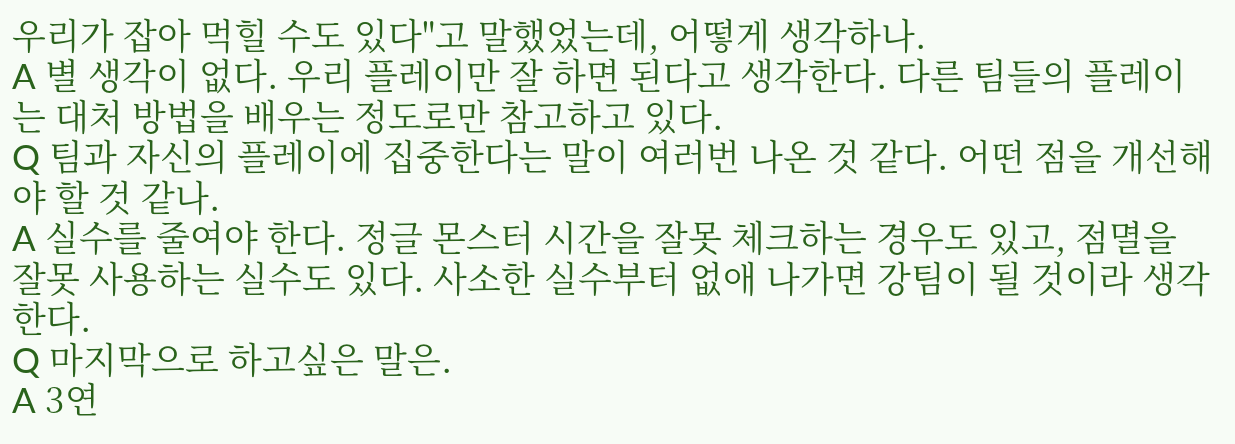우리가 잡아 먹힐 수도 있다"고 말했었는데, 어떻게 생각하나.
A 별 생각이 없다. 우리 플레이만 잘 하면 된다고 생각한다. 다른 팀들의 플레이는 대처 방법을 배우는 정도로만 참고하고 있다.
Q 팀과 자신의 플레이에 집중한다는 말이 여러번 나온 것 같다. 어떤 점을 개선해야 할 것 같나.
A 실수를 줄여야 한다. 정글 몬스터 시간을 잘못 체크하는 경우도 있고, 점멸을 잘못 사용하는 실수도 있다. 사소한 실수부터 없애 나가면 강팀이 될 것이라 생각한다.
Q 마지막으로 하고싶은 말은.
A 3연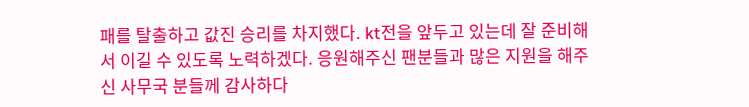패를 탈출하고 값진 승리를 차지했다. kt전을 앞두고 있는데 잘 준비해서 이길 수 있도록 노력하겠다. 응원해주신 팬분들과 많은 지원을 해주신 사무국 분들께 감사하다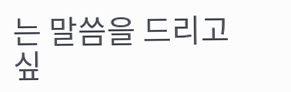는 말씀을 드리고 싶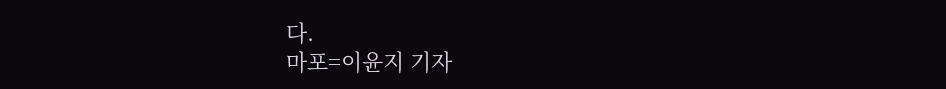다.
마포=이윤지 기자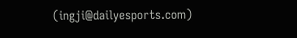(ingji@dailyesports.com)